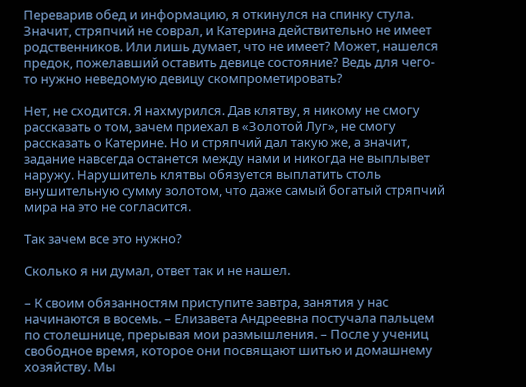Переварив обед и информацию, я откинулся на спинку стула. Значит, стряпчий не соврал, и Катерина действительно не имеет родственников. Или лишь думает, что не имеет? Может, нашелся предок, пожелавший оставить девице состояние? Ведь для чего-то нужно неведомую девицу скомпрометировать?

Нет, не сходится. Я нахмурился. Дав клятву, я никому не смогу рассказать о том, зачем приехал в «Золотой Луг», не смогу рассказать о Катерине. Но и стряпчий дал такую же, а значит, задание навсегда останется между нами и никогда не выплывет наружу. Нарушитель клятвы обязуется выплатить столь внушительную сумму золотом, что даже самый богатый стряпчий мира на это не согласится.

Так зачем все это нужно?

Сколько я ни думал, ответ так и не нашел.

– К своим обязанностям приступите завтра, занятия у нас начинаются в восемь. – Елизавета Андреевна постучала пальцем по столешнице, прерывая мои размышления. – После у учениц свободное время, которое они посвящают шитью и домашнему хозяйству. Мы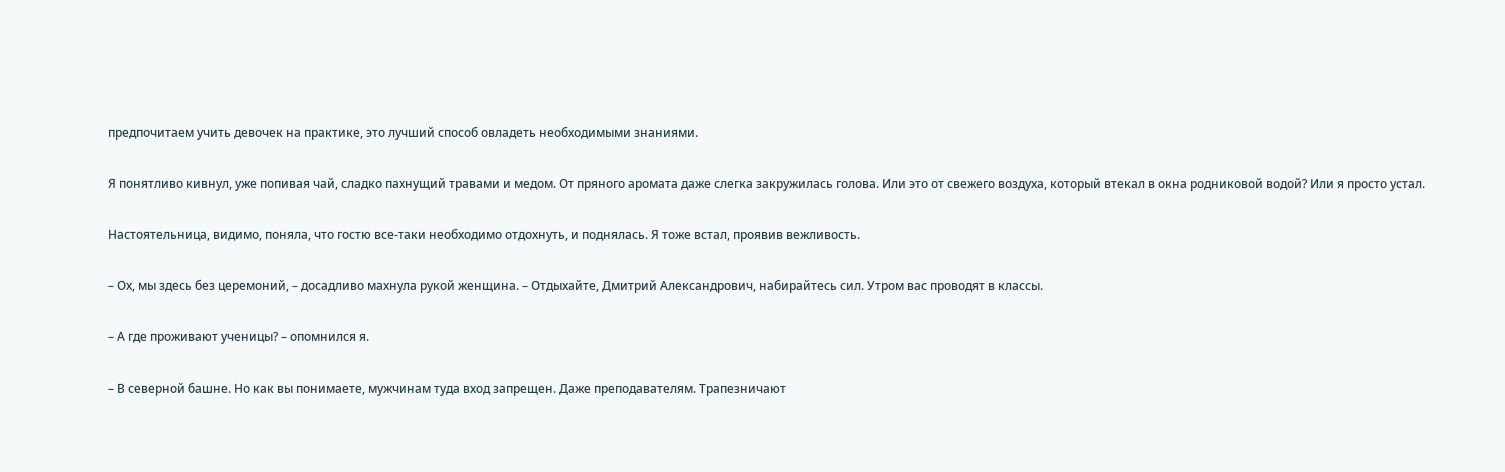предпочитаем учить девочек на практике, это лучший способ овладеть необходимыми знаниями.

Я понятливо кивнул, уже попивая чай, сладко пахнущий травами и медом. От пряного аромата даже слегка закружилась голова. Или это от свежего воздуха, который втекал в окна родниковой водой? Или я просто устал.

Настоятельница, видимо, поняла, что гостю все-таки необходимо отдохнуть, и поднялась. Я тоже встал, проявив вежливость.

– Ох, мы здесь без церемоний, – досадливо махнула рукой женщина. – Отдыхайте, Дмитрий Александрович, набирайтесь сил. Утром вас проводят в классы.

– А где проживают ученицы? – опомнился я.

– В северной башне. Но как вы понимаете, мужчинам туда вход запрещен. Даже преподавателям. Трапезничают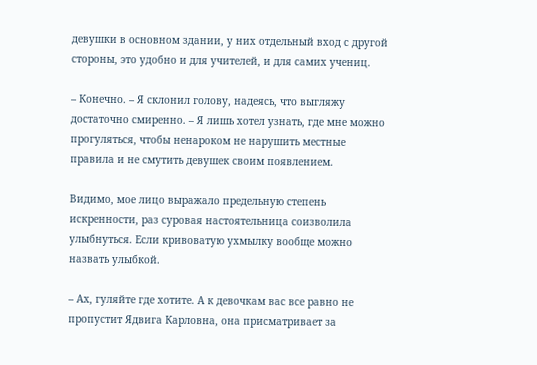девушки в основном здании, у них отдельный вход с другой стороны, это удобно и для учителей, и для самих учениц.

– Конечно. – Я склонил голову, надеясь, что выгляжу достаточно смиренно. – Я лишь хотел узнать, где мне можно прогуляться, чтобы ненароком не нарушить местные правила и не смутить девушек своим появлением.

Видимо, мое лицо выражало предельную степень искренности, раз суровая настоятельница соизволила улыбнуться. Если кривоватую ухмылку вообще можно назвать улыбкой.

– Ах, гуляйте где хотите. А к девочкам вас все равно не пропустит Ядвига Карловна, она присматривает за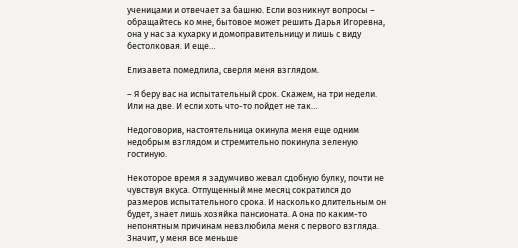ученицами и отвечает за башню. Если возникнут вопросы – обращайтесь ко мне, бытовое может решить Дарья Игоревна, она у нас за кухарку и домоправительницу и лишь с виду бестолковая. И еще…

Елизавета помедлила, сверля меня взглядом.

– Я беру вас на испытательный срок. Скажем, на три недели. Или на две. И если хоть что-то пойдет не так…

Недоговорив, настоятельница окинула меня еще одним недобрым взглядом и стремительно покинула зеленую гостиную.

Некоторое время я задумчиво жевал сдобную булку, почти не чувствуя вкуса. Отпущенный мне месяц сократился до размеров испытательного срока. И насколько длительным он будет, знает лишь хозяйка пансионата. А она по каким-то непонятным причинам невзлюбила меня с первого взгляда. Значит, у меня все меньше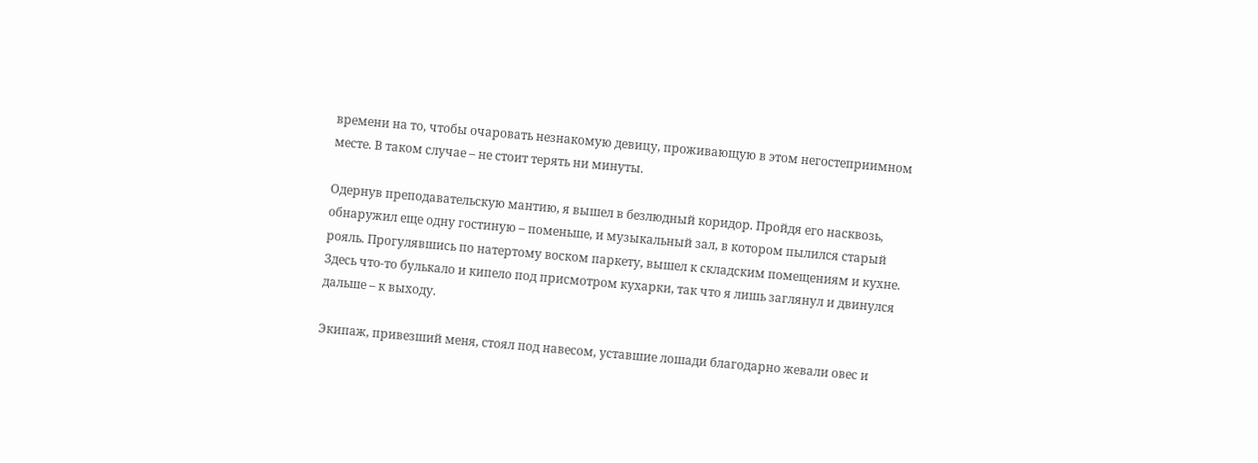времени на то, чтобы очаровать незнакомую девицу, проживающую в этом негостеприимном месте. В таком случае – не стоит терять ни минуты.

Одернув преподавательскую мантию, я вышел в безлюдный коридор. Пройдя его насквозь, обнаружил еще одну гостиную – поменьше, и музыкальный зал, в котором пылился старый рояль. Прогулявшись по натертому воском паркету, вышел к складским помещениям и кухне. Здесь что-то булькало и кипело под присмотром кухарки, так что я лишь заглянул и двинулся дальше – к выходу.

Экипаж, привезший меня, стоял под навесом, уставшие лошади благодарно жевали овес и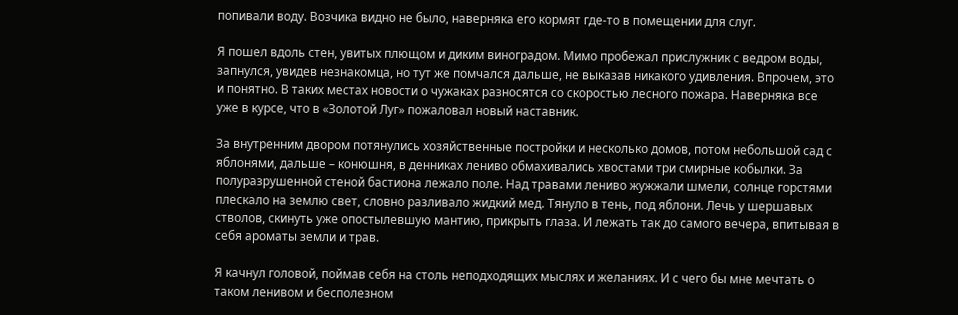попивали воду. Возчика видно не было, наверняка его кормят где-то в помещении для слуг.

Я пошел вдоль стен, увитых плющом и диким виноградом. Мимо пробежал прислужник с ведром воды, запнулся, увидев незнакомца, но тут же помчался дальше, не выказав никакого удивления. Впрочем, это и понятно. В таких местах новости о чужаках разносятся со скоростью лесного пожара. Наверняка все уже в курсе, что в «Золотой Луг» пожаловал новый наставник.

За внутренним двором потянулись хозяйственные постройки и несколько домов, потом небольшой сад с яблонями, дальше – конюшня, в денниках лениво обмахивались хвостами три смирные кобылки. За полуразрушенной стеной бастиона лежало поле. Над травами лениво жужжали шмели, солнце горстями плескало на землю свет, словно разливало жидкий мед. Тянуло в тень, под яблони. Лечь у шершавых стволов, скинуть уже опостылевшую мантию, прикрыть глаза. И лежать так до самого вечера, впитывая в себя ароматы земли и трав.

Я качнул головой, поймав себя на столь неподходящих мыслях и желаниях. И с чего бы мне мечтать о таком ленивом и бесполезном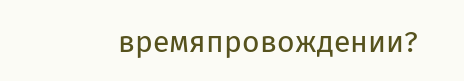времяпровождении?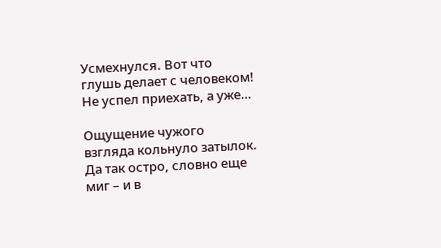Усмехнулся. Вот что глушь делает с человеком! Не успел приехать, а уже…

Ощущение чужого взгляда кольнуло затылок. Да так остро, словно еще миг – и в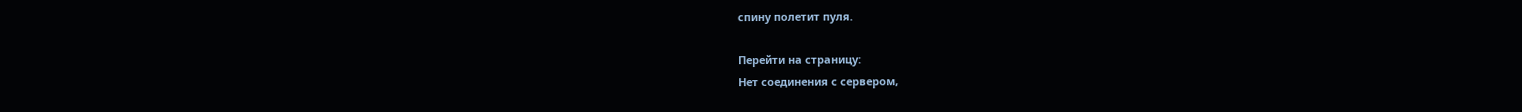спину полетит пуля.

Перейти на страницу:
Нет соединения с сервером,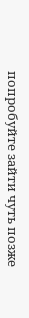попробуйте зайти чуть позже